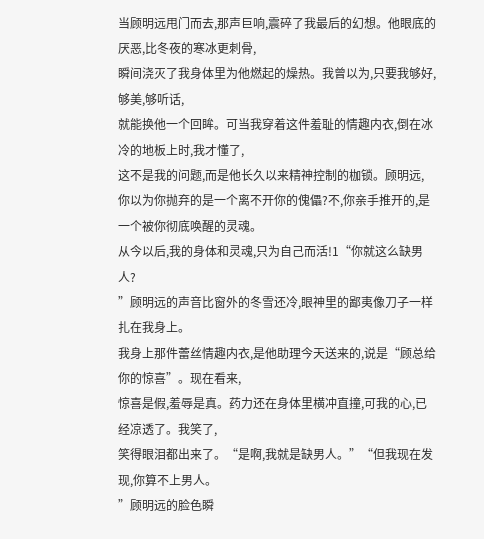当顾明远甩门而去,那声巨响,震碎了我最后的幻想。他眼底的厌恶,比冬夜的寒冰更刺骨,
瞬间浇灭了我身体里为他燃起的燥热。我曾以为,只要我够好,够美,够听话,
就能换他一个回眸。可当我穿着这件羞耻的情趣内衣,倒在冰冷的地板上时,我才懂了,
这不是我的问题,而是他长久以来精神控制的枷锁。顾明远,
你以为你抛弃的是一个离不开你的傀儡?不,你亲手推开的,是一个被你彻底唤醒的灵魂。
从今以后,我的身体和灵魂,只为自己而活!1“你就这么缺男人?
”顾明远的声音比窗外的冬雪还冷,眼神里的鄙夷像刀子一样扎在我身上。
我身上那件蕾丝情趣内衣,是他助理今天送来的,说是“顾总给你的惊喜”。现在看来,
惊喜是假,羞辱是真。药力还在身体里横冲直撞,可我的心,已经凉透了。我笑了,
笑得眼泪都出来了。“是啊,我就是缺男人。”“但我现在发现,你算不上男人。
”顾明远的脸色瞬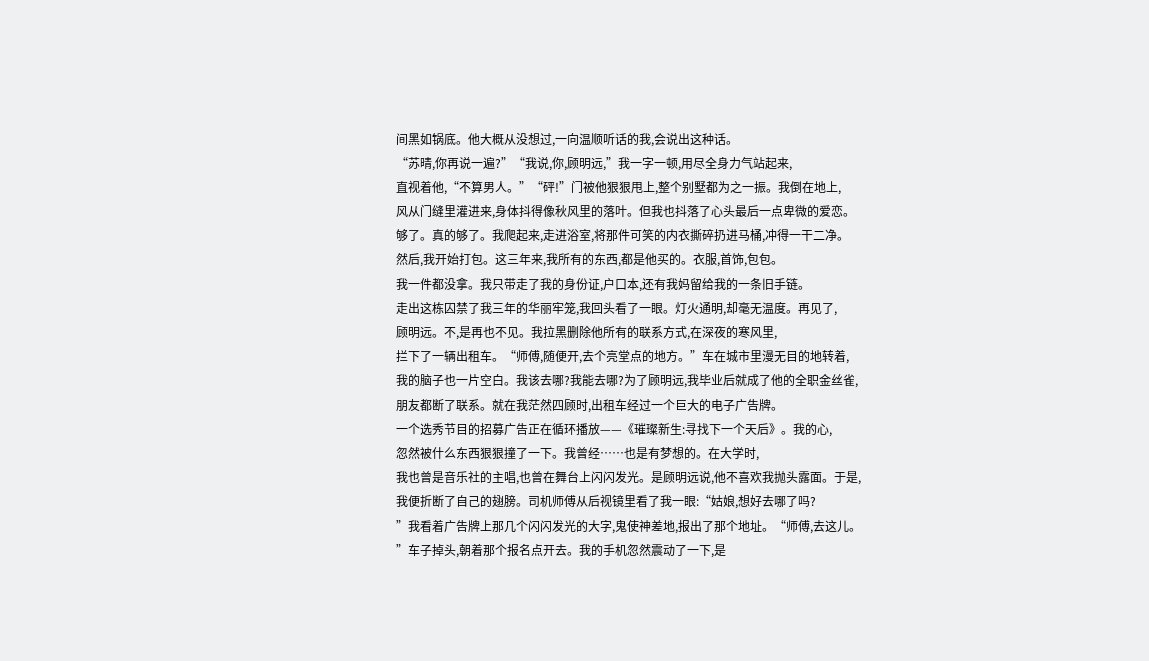间黑如锅底。他大概从没想过,一向温顺听话的我,会说出这种话。
“苏晴,你再说一遍?”“我说,你,顾明远,”我一字一顿,用尽全身力气站起来,
直视着他,“不算男人。”“砰!”门被他狠狠甩上,整个别墅都为之一振。我倒在地上,
风从门缝里灌进来,身体抖得像秋风里的落叶。但我也抖落了心头最后一点卑微的爱恋。
够了。真的够了。我爬起来,走进浴室,将那件可笑的内衣撕碎扔进马桶,冲得一干二净。
然后,我开始打包。这三年来,我所有的东西,都是他买的。衣服,首饰,包包。
我一件都没拿。我只带走了我的身份证,户口本,还有我妈留给我的一条旧手链。
走出这栋囚禁了我三年的华丽牢笼,我回头看了一眼。灯火通明,却毫无温度。再见了,
顾明远。不,是再也不见。我拉黑删除他所有的联系方式,在深夜的寒风里,
拦下了一辆出租车。“师傅,随便开,去个亮堂点的地方。”车在城市里漫无目的地转着,
我的脑子也一片空白。我该去哪?我能去哪?为了顾明远,我毕业后就成了他的全职金丝雀,
朋友都断了联系。就在我茫然四顾时,出租车经过一个巨大的电子广告牌。
一个选秀节目的招募广告正在循环播放——《璀璨新生:寻找下一个天后》。我的心,
忽然被什么东西狠狠撞了一下。我曾经……也是有梦想的。在大学时,
我也曾是音乐社的主唱,也曾在舞台上闪闪发光。是顾明远说,他不喜欢我抛头露面。于是,
我便折断了自己的翅膀。司机师傅从后视镜里看了我一眼:“姑娘,想好去哪了吗?
”我看着广告牌上那几个闪闪发光的大字,鬼使神差地,报出了那个地址。“师傅,去这儿。
”车子掉头,朝着那个报名点开去。我的手机忽然震动了一下,是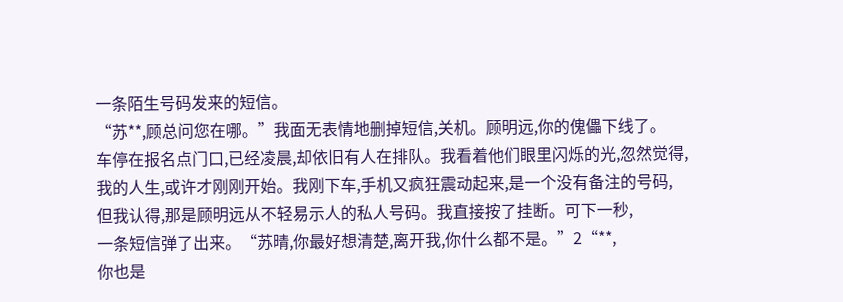一条陌生号码发来的短信。
“苏**,顾总问您在哪。”我面无表情地删掉短信,关机。顾明远,你的傀儡下线了。
车停在报名点门口,已经凌晨,却依旧有人在排队。我看着他们眼里闪烁的光,忽然觉得,
我的人生,或许才刚刚开始。我刚下车,手机又疯狂震动起来,是一个没有备注的号码,
但我认得,那是顾明远从不轻易示人的私人号码。我直接按了挂断。可下一秒,
一条短信弹了出来。“苏晴,你最好想清楚,离开我,你什么都不是。”2“**,
你也是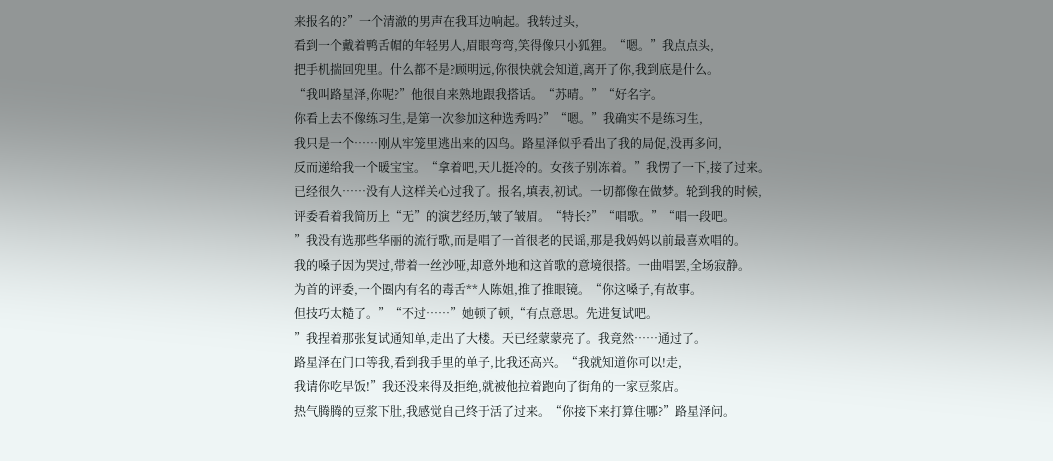来报名的?”一个清澈的男声在我耳边响起。我转过头,
看到一个戴着鸭舌帽的年轻男人,眉眼弯弯,笑得像只小狐狸。“嗯。”我点点头,
把手机揣回兜里。什么都不是?顾明远,你很快就会知道,离开了你,我到底是什么。
“我叫路星泽,你呢?”他很自来熟地跟我搭话。“苏晴。”“好名字。
你看上去不像练习生,是第一次参加这种选秀吗?”“嗯。”我确实不是练习生,
我只是一个……刚从牢笼里逃出来的囚鸟。路星泽似乎看出了我的局促,没再多问,
反而递给我一个暖宝宝。“拿着吧,天儿挺冷的。女孩子别冻着。”我愣了一下,接了过来。
已经很久……没有人这样关心过我了。报名,填表,初试。一切都像在做梦。轮到我的时候,
评委看着我简历上“无”的演艺经历,皱了皱眉。“特长?”“唱歌。”“唱一段吧。
”我没有选那些华丽的流行歌,而是唱了一首很老的民谣,那是我妈妈以前最喜欢唱的。
我的嗓子因为哭过,带着一丝沙哑,却意外地和这首歌的意境很搭。一曲唱罢,全场寂静。
为首的评委,一个圈内有名的毒舌**人陈姐,推了推眼镜。“你这嗓子,有故事。
但技巧太糙了。”“不过……”她顿了顿,“有点意思。先进复试吧。
”我捏着那张复试通知单,走出了大楼。天已经蒙蒙亮了。我竟然……通过了。
路星泽在门口等我,看到我手里的单子,比我还高兴。“我就知道你可以!走,
我请你吃早饭!”我还没来得及拒绝,就被他拉着跑向了街角的一家豆浆店。
热气腾腾的豆浆下肚,我感觉自己终于活了过来。“你接下来打算住哪?”路星泽问。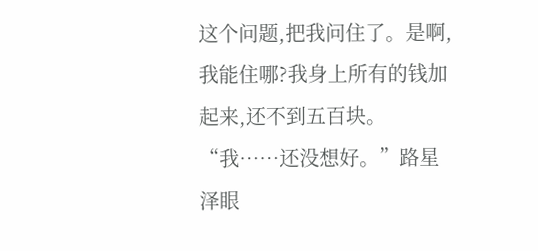这个问题,把我问住了。是啊,我能住哪?我身上所有的钱加起来,还不到五百块。
“我……还没想好。”路星泽眼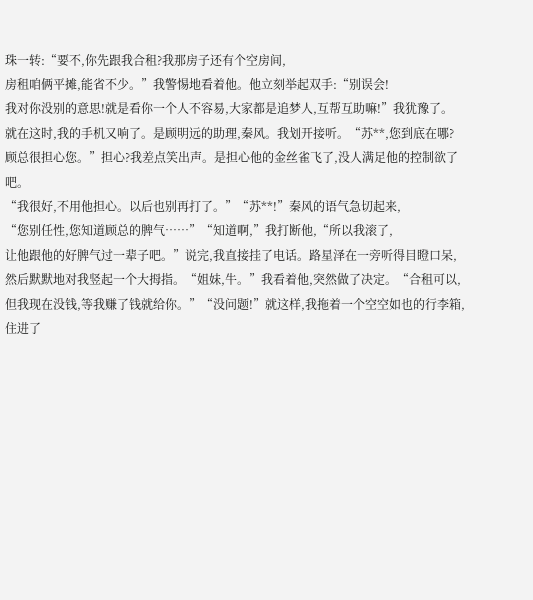珠一转:“要不,你先跟我合租?我那房子还有个空房间,
房租咱俩平摊,能省不少。”我警惕地看着他。他立刻举起双手:“别误会!
我对你没别的意思!就是看你一个人不容易,大家都是追梦人,互帮互助嘛!”我犹豫了。
就在这时,我的手机又响了。是顾明远的助理,秦风。我划开接听。“苏**,您到底在哪?
顾总很担心您。”担心?我差点笑出声。是担心他的金丝雀飞了,没人满足他的控制欲了吧。
“我很好,不用他担心。以后也别再打了。”“苏**!”秦风的语气急切起来,
“您别任性,您知道顾总的脾气……”“知道啊,”我打断他,“所以我滚了,
让他跟他的好脾气过一辈子吧。”说完,我直接挂了电话。路星泽在一旁听得目瞪口呆,
然后默默地对我竖起一个大拇指。“姐妹,牛。”我看着他,突然做了决定。“合租可以,
但我现在没钱,等我赚了钱就给你。”“没问题!”就这样,我拖着一个空空如也的行李箱,
住进了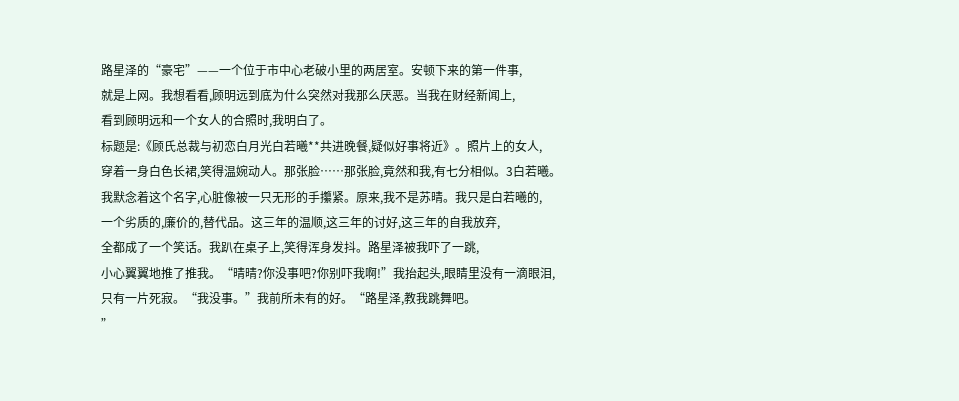路星泽的“豪宅”——一个位于市中心老破小里的两居室。安顿下来的第一件事,
就是上网。我想看看,顾明远到底为什么突然对我那么厌恶。当我在财经新闻上,
看到顾明远和一个女人的合照时,我明白了。
标题是:《顾氏总裁与初恋白月光白若曦**共进晚餐,疑似好事将近》。照片上的女人,
穿着一身白色长裙,笑得温婉动人。那张脸……那张脸,竟然和我,有七分相似。3白若曦。
我默念着这个名字,心脏像被一只无形的手攥紧。原来,我不是苏晴。我只是白若曦的,
一个劣质的,廉价的,替代品。这三年的温顺,这三年的讨好,这三年的自我放弃,
全都成了一个笑话。我趴在桌子上,笑得浑身发抖。路星泽被我吓了一跳,
小心翼翼地推了推我。“晴晴?你没事吧?你别吓我啊!”我抬起头,眼睛里没有一滴眼泪,
只有一片死寂。“我没事。”我前所未有的好。“路星泽,教我跳舞吧。
”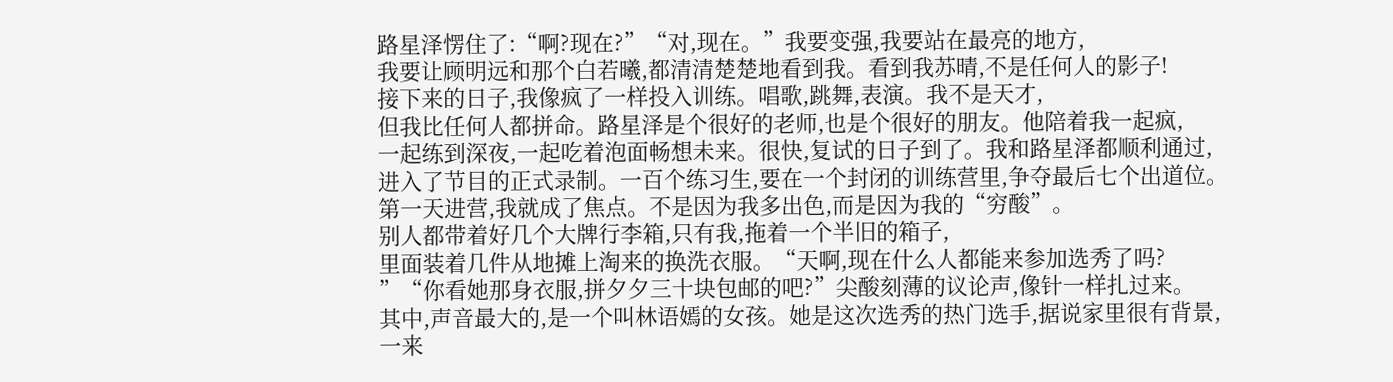路星泽愣住了:“啊?现在?”“对,现在。”我要变强,我要站在最亮的地方,
我要让顾明远和那个白若曦,都清清楚楚地看到我。看到我苏晴,不是任何人的影子!
接下来的日子,我像疯了一样投入训练。唱歌,跳舞,表演。我不是天才,
但我比任何人都拼命。路星泽是个很好的老师,也是个很好的朋友。他陪着我一起疯,
一起练到深夜,一起吃着泡面畅想未来。很快,复试的日子到了。我和路星泽都顺利通过,
进入了节目的正式录制。一百个练习生,要在一个封闭的训练营里,争夺最后七个出道位。
第一天进营,我就成了焦点。不是因为我多出色,而是因为我的“穷酸”。
别人都带着好几个大牌行李箱,只有我,拖着一个半旧的箱子,
里面装着几件从地摊上淘来的换洗衣服。“天啊,现在什么人都能来参加选秀了吗?
”“你看她那身衣服,拼夕夕三十块包邮的吧?”尖酸刻薄的议论声,像针一样扎过来。
其中,声音最大的,是一个叫林语嫣的女孩。她是这次选秀的热门选手,据说家里很有背景,
一来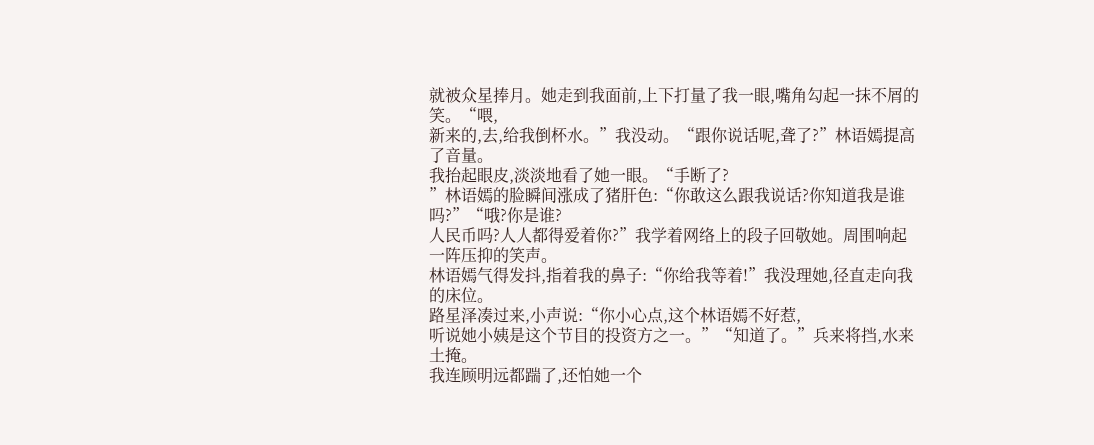就被众星捧月。她走到我面前,上下打量了我一眼,嘴角勾起一抹不屑的笑。“喂,
新来的,去,给我倒杯水。”我没动。“跟你说话呢,聋了?”林语嫣提高了音量。
我抬起眼皮,淡淡地看了她一眼。“手断了?
”林语嫣的脸瞬间涨成了猪肝色:“你敢这么跟我说话?你知道我是谁吗?”“哦?你是谁?
人民币吗?人人都得爱着你?”我学着网络上的段子回敬她。周围响起一阵压抑的笑声。
林语嫣气得发抖,指着我的鼻子:“你给我等着!”我没理她,径直走向我的床位。
路星泽凑过来,小声说:“你小心点,这个林语嫣不好惹,
听说她小姨是这个节目的投资方之一。”“知道了。”兵来将挡,水来土掩。
我连顾明远都踹了,还怕她一个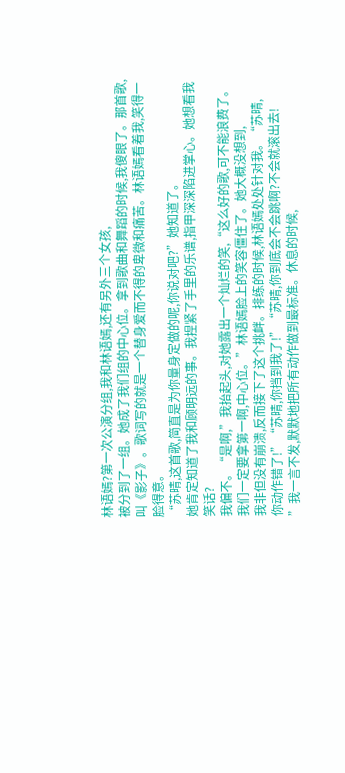林语嫣?第一次公演分组,我和林语嫣,还有另外三个女孩,
被分到了一组。她成了我们组的中心位。拿到歌曲和舞蹈的时候,我傻眼了。那首歌,
叫《影子》。歌词写的就是一个替身爱而不得的卑微和痛苦。林语嫣看着我,笑得一脸得意。
“苏晴,这首歌,简直是为你量身定做的呢,你说对吧?”她知道了。
她肯定知道了我和顾明远的事。我捏紧了手里的乐谱,指甲深深陷进掌心。她想看我笑话?
我偏不。“是啊,”我抬起头,对她露出一个灿烂的笑,“这么好的歌,可不能浪费了。
我们一定要拿第一啊,中心位。”林语嫣脸上的笑容僵住了。她大概没想到,
我非但没有崩溃,反而接下了这个挑衅。排练的时候,林语嫣处处针对我。“苏晴,
你动作错了!”“苏晴,你挡到我了!”“苏晴,你到底会不会跳啊?不会就滚出去!
”我一言不发,默默地把所有动作做到最标准。休息的时候,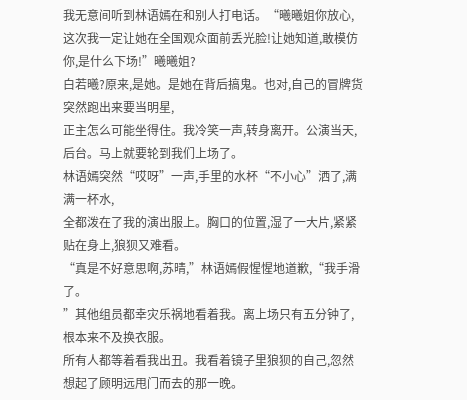我无意间听到林语嫣在和别人打电话。“曦曦姐你放心,
这次我一定让她在全国观众面前丢光脸!让她知道,敢模仿你,是什么下场!”曦曦姐?
白若曦?原来,是她。是她在背后搞鬼。也对,自己的冒牌货突然跑出来要当明星,
正主怎么可能坐得住。我冷笑一声,转身离开。公演当天,后台。马上就要轮到我们上场了。
林语嫣突然“哎呀”一声,手里的水杯“不小心”洒了,满满一杯水,
全都泼在了我的演出服上。胸口的位置,湿了一大片,紧紧贴在身上,狼狈又难看。
“真是不好意思啊,苏晴,”林语嫣假惺惺地道歉,“我手滑了。
”其他组员都幸灾乐祸地看着我。离上场只有五分钟了,根本来不及换衣服。
所有人都等着看我出丑。我看着镜子里狼狈的自己,忽然想起了顾明远甩门而去的那一晚。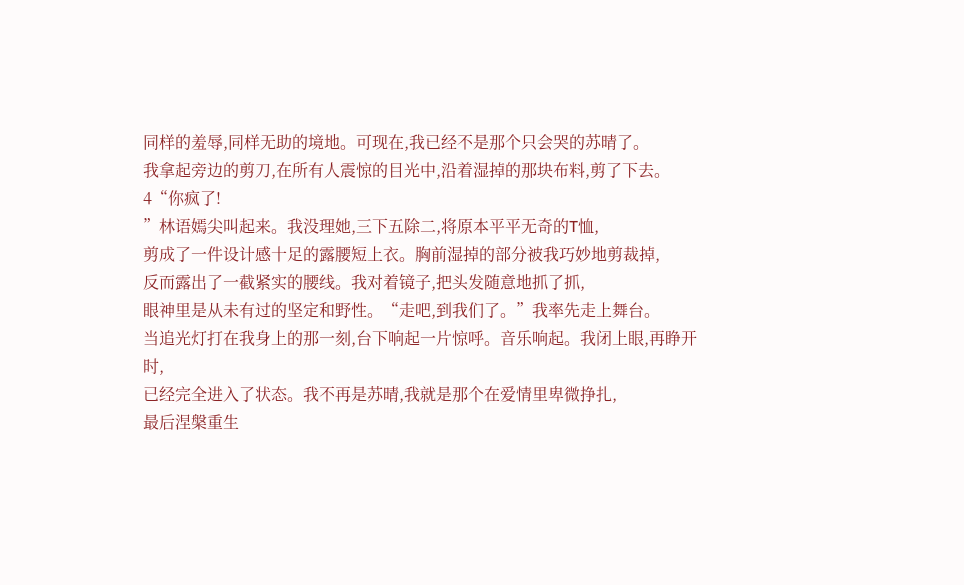同样的羞辱,同样无助的境地。可现在,我已经不是那个只会哭的苏晴了。
我拿起旁边的剪刀,在所有人震惊的目光中,沿着湿掉的那块布料,剪了下去。4“你疯了!
”林语嫣尖叫起来。我没理她,三下五除二,将原本平平无奇的T恤,
剪成了一件设计感十足的露腰短上衣。胸前湿掉的部分被我巧妙地剪裁掉,
反而露出了一截紧实的腰线。我对着镜子,把头发随意地抓了抓,
眼神里是从未有过的坚定和野性。“走吧,到我们了。”我率先走上舞台。
当追光灯打在我身上的那一刻,台下响起一片惊呼。音乐响起。我闭上眼,再睁开时,
已经完全进入了状态。我不再是苏晴,我就是那个在爱情里卑微挣扎,
最后涅槃重生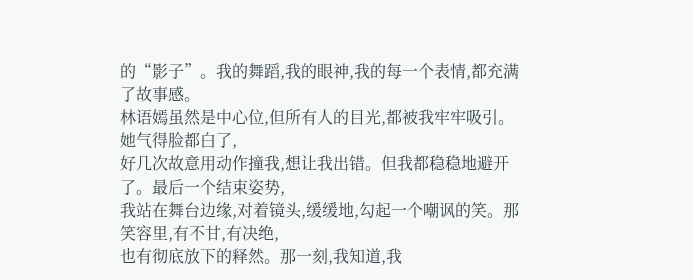的“影子”。我的舞蹈,我的眼神,我的每一个表情,都充满了故事感。
林语嫣虽然是中心位,但所有人的目光,都被我牢牢吸引。她气得脸都白了,
好几次故意用动作撞我,想让我出错。但我都稳稳地避开了。最后一个结束姿势,
我站在舞台边缘,对着镜头,缓缓地,勾起一个嘲讽的笑。那笑容里,有不甘,有决绝,
也有彻底放下的释然。那一刻,我知道,我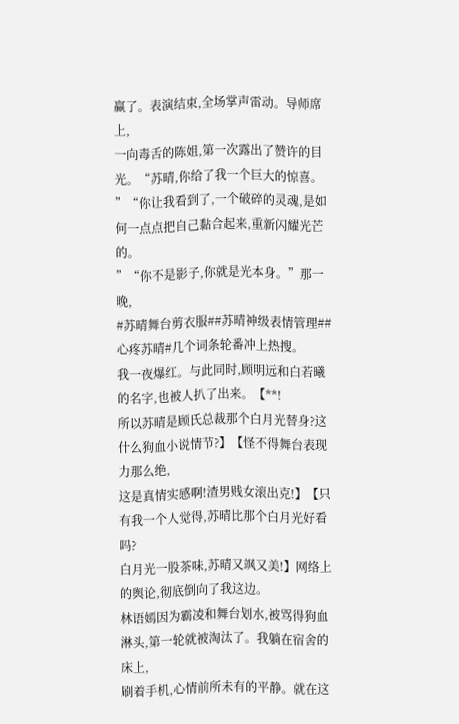赢了。表演结束,全场掌声雷动。导师席上,
一向毒舌的陈姐,第一次露出了赞许的目光。“苏晴,你给了我一个巨大的惊喜。
”“你让我看到了,一个破碎的灵魂,是如何一点点把自己黏合起来,重新闪耀光芒的。
”“你不是影子,你就是光本身。”那一晚,
#苏晴舞台剪衣服##苏晴神级表情管理##心疼苏晴#几个词条轮番冲上热搜。
我一夜爆红。与此同时,顾明远和白若曦的名字,也被人扒了出来。【**!
所以苏晴是顾氏总裁那个白月光替身?这什么狗血小说情节?】【怪不得舞台表现力那么绝,
这是真情实感啊!渣男贱女滚出克!】【只有我一个人觉得,苏晴比那个白月光好看吗?
白月光一股茶味,苏晴又飒又美!】网络上的舆论,彻底倒向了我这边。
林语嫣因为霸凌和舞台划水,被骂得狗血淋头,第一轮就被淘汰了。我躺在宿舍的床上,
刷着手机,心情前所未有的平静。就在这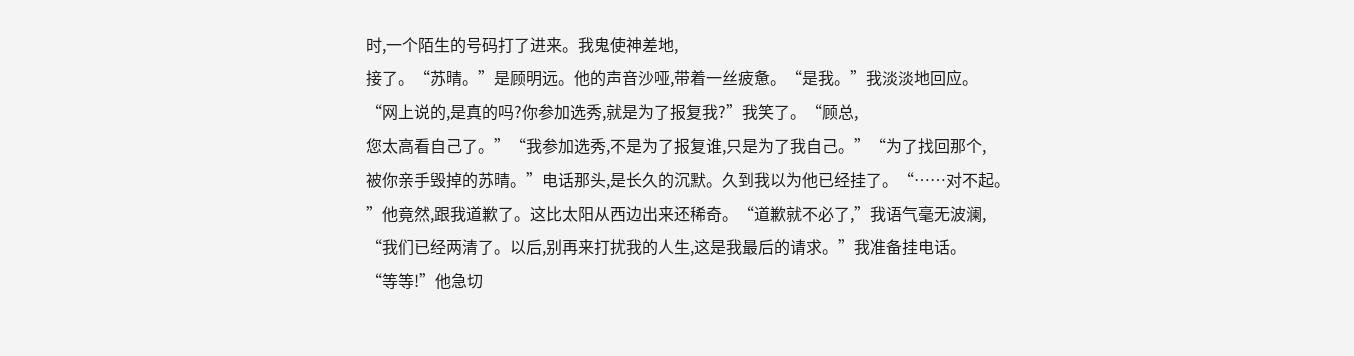时,一个陌生的号码打了进来。我鬼使神差地,
接了。“苏晴。”是顾明远。他的声音沙哑,带着一丝疲惫。“是我。”我淡淡地回应。
“网上说的,是真的吗?你参加选秀,就是为了报复我?”我笑了。“顾总,
您太高看自己了。”“我参加选秀,不是为了报复谁,只是为了我自己。”“为了找回那个,
被你亲手毁掉的苏晴。”电话那头,是长久的沉默。久到我以为他已经挂了。“……对不起。
”他竟然,跟我道歉了。这比太阳从西边出来还稀奇。“道歉就不必了,”我语气毫无波澜,
“我们已经两清了。以后,别再来打扰我的人生,这是我最后的请求。”我准备挂电话。
“等等!”他急切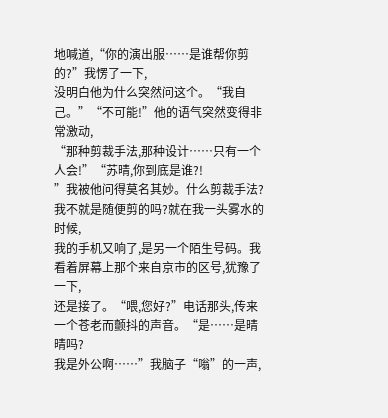地喊道,“你的演出服……是谁帮你剪的?”我愣了一下,
没明白他为什么突然问这个。“我自己。”“不可能!”他的语气突然变得非常激动,
“那种剪裁手法,那种设计……只有一个人会!”“苏晴,你到底是谁?!
”我被他问得莫名其妙。什么剪裁手法?我不就是随便剪的吗?就在我一头雾水的时候,
我的手机又响了,是另一个陌生号码。我看着屏幕上那个来自京市的区号,犹豫了一下,
还是接了。“喂,您好?”电话那头,传来一个苍老而颤抖的声音。“是……是晴晴吗?
我是外公啊……”我脑子“嗡”的一声,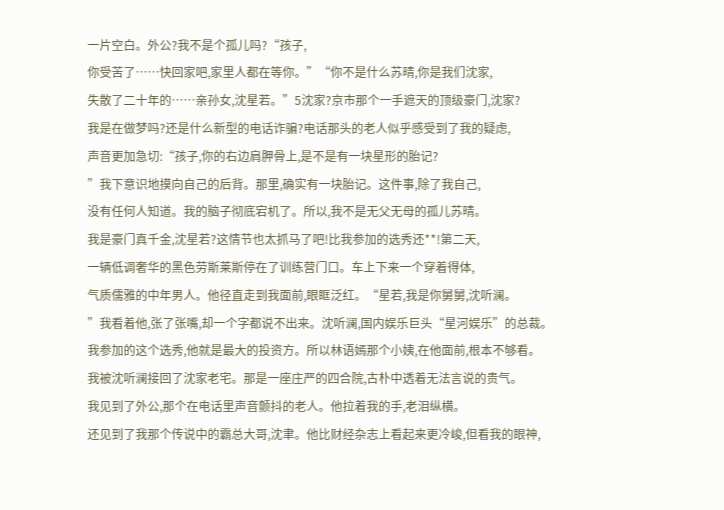一片空白。外公?我不是个孤儿吗?“孩子,
你受苦了……快回家吧,家里人都在等你。”“你不是什么苏晴,你是我们沈家,
失散了二十年的……亲孙女,沈星若。”5沈家?京市那个一手遮天的顶级豪门,沈家?
我是在做梦吗?还是什么新型的电话诈骗?电话那头的老人似乎感受到了我的疑虑,
声音更加急切:“孩子,你的右边肩胛骨上,是不是有一块星形的胎记?
”我下意识地摸向自己的后背。那里,确实有一块胎记。这件事,除了我自己,
没有任何人知道。我的脑子彻底宕机了。所以,我不是无父无母的孤儿苏晴。
我是豪门真千金,沈星若?这情节也太抓马了吧!比我参加的选秀还**!第二天,
一辆低调奢华的黑色劳斯莱斯停在了训练营门口。车上下来一个穿着得体,
气质儒雅的中年男人。他径直走到我面前,眼眶泛红。“星若,我是你舅舅,沈听澜。
”我看着他,张了张嘴,却一个字都说不出来。沈听澜,国内娱乐巨头“星河娱乐”的总裁。
我参加的这个选秀,他就是最大的投资方。所以林语嫣那个小姨,在他面前,根本不够看。
我被沈听澜接回了沈家老宅。那是一座庄严的四合院,古朴中透着无法言说的贵气。
我见到了外公,那个在电话里声音颤抖的老人。他拉着我的手,老泪纵横。
还见到了我那个传说中的霸总大哥,沈聿。他比财经杂志上看起来更冷峻,但看我的眼神,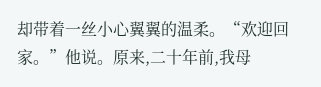却带着一丝小心翼翼的温柔。“欢迎回家。”他说。原来,二十年前,我母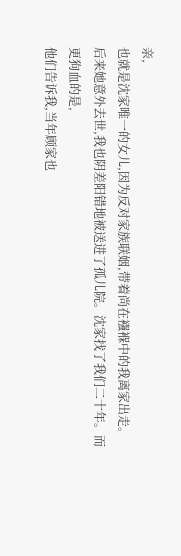亲,
也就是沈家唯一的女儿,因为反对家族联姻,带着尚在襁褓中的我离家出走。
后来她意外去世,我也阴差阳错地被送进了孤儿院。沈家找了我们二十年。而更狗血的是,
他们告诉我,当年顾家也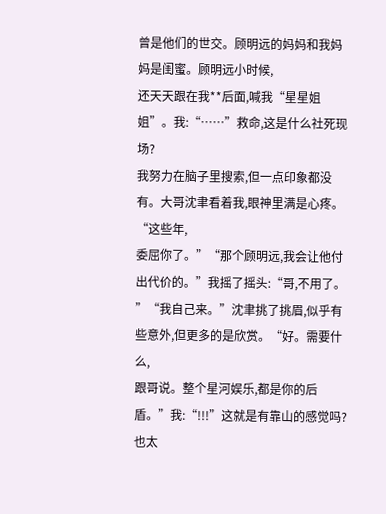曾是他们的世交。顾明远的妈妈和我妈妈是闺蜜。顾明远小时候,
还天天跟在我**后面,喊我“星星姐姐”。我:“……”救命,这是什么社死现场?
我努力在脑子里搜索,但一点印象都没有。大哥沈聿看着我,眼神里满是心疼。“这些年,
委屈你了。”“那个顾明远,我会让他付出代价的。”我摇了摇头:“哥,不用了。
”“我自己来。”沈聿挑了挑眉,似乎有些意外,但更多的是欣赏。“好。需要什么,
跟哥说。整个星河娱乐,都是你的后盾。”我:“!!!”这就是有靠山的感觉吗?
也太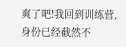爽了吧!我回到训练营,身份已经截然不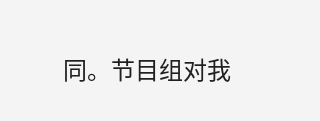同。节目组对我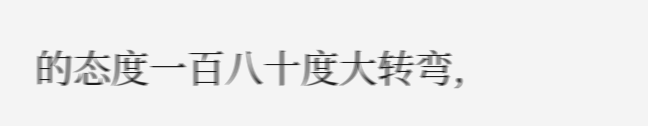的态度一百八十度大转弯,